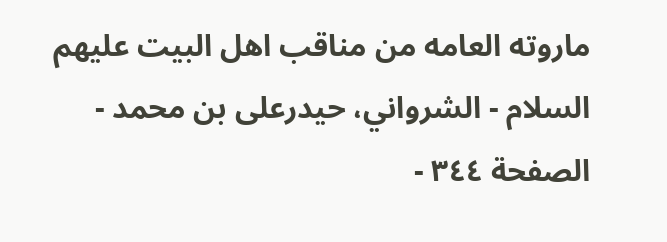ماروته العامه من مناقب اهل البيت عليهم السلام - الشرواني، حیدرعلی بن محمد - الصفحة ٣٤٤ -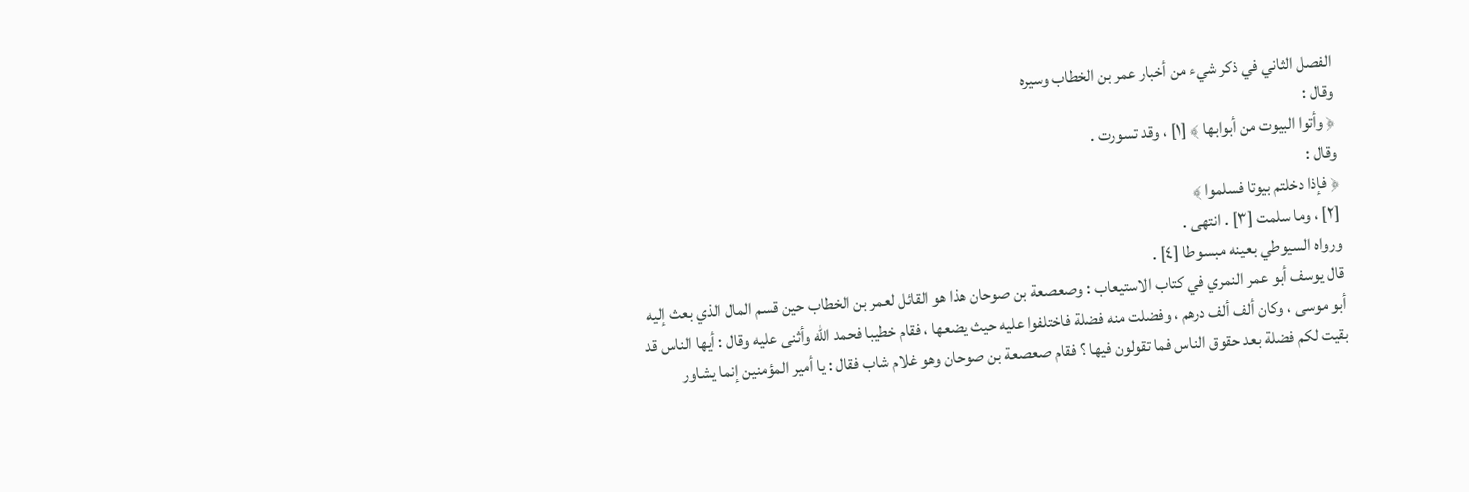الفصل الثاني في ذكر شيء من أخبار عمر بن الخطاب وسيره
وقال :
﴿ وأتوا البيوت من أبوابها ﴾ [١] ، وقد تسورت .
وقال :
﴿ فإذا دخلتم بيوتا فسلموا ﴾
[٢] ، وما سلمت [٣] . انتهى .
ورواه السيوطي بعينه مبسوطا [٤] .
قال يوسف أبو عمر النمري في كتاب الاستيعاب : وصعصعة بن صوحان هذا هو القائل لعمر بن الخطاب حين قسم المال الذي بعث إليه أبو موسى ، وكان ألف ألف درهم ، وفضلت منه فضلة فاختلفوا عليه حيث يضعها ، فقام خطيبا فحمد الله وأثنى عليه وقال : أيها الناس قد بقيت لكم فضلة بعد حقوق الناس فما تقولون فيها ؟ فقام صعصعة بن صوحان وهو غلام شاب فقال : يا أمير المؤمنين إنما يشاور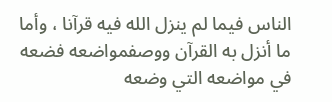الناس فيما لم ينزل الله فيه قرآنا ، وأما ما أنزل به القرآن ووصفمواضعه فضعه في مواضعه التي وضعه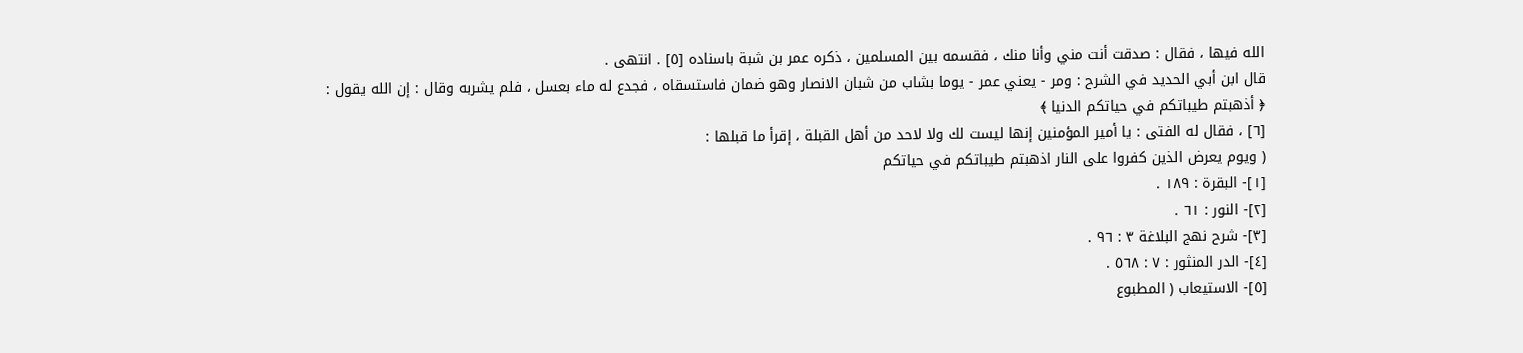الله فيها ، فقال : صدقت أنت مني وأنا منك ، فقسمه بين المسلمين ، ذكره عمر بن شبة باسناده [٥] . انتهى .
قال ابن أبي الحديد في الشرح : ومر - يعني عمر - يوما بشاب من شبان الانصار وهو ضمان فاستسقاه ، فجدع له ماء بعسل ، فلم يشربه وقال : إن الله يقول :
﴿ أذهبتم طيباتكم في حياتكم الدنيا ﴾
[٦] ، فقال له الفتى : يا أمير المؤمنين إنها ليست لك ولا لاحد من أهل القبلة ، إقرأ ما قبلها :
( ويوم يعرض الذين كفروا على النار اذهبتم طيباتكم في حياتكم
[١]- البقرة : ١٨٩ .
[٢]- النور : ٦١ .
[٣]- شرح نهج البلاغة ٣ : ٩٦ .
[٤]- الدر المنثور : ٧ : ٥٦٨ .
[٥]- الاستيعاب ( المطبوع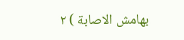بهامش الاصابة ) ٢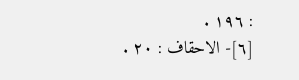: ١٩٦ .
[٦]- الاحقاف : ٢٠ .